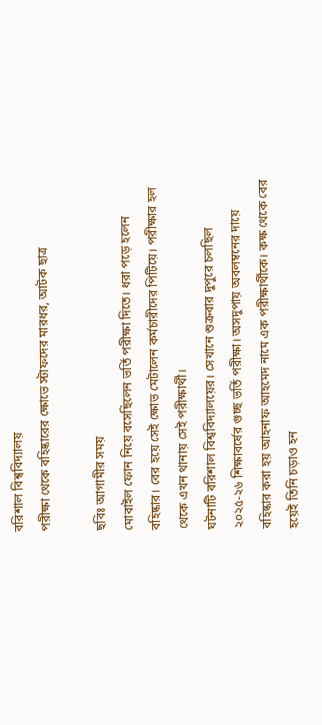বরিশাল বিশ্ববিদ্যালয়
পরীক্ষা থেকে বহিষ্কারের ক্ষোভে স্টাফদের মারধর, আটক ছাত্র

ছবিঃ আগামীর সময়
মোবাইল ফোন নিয়ে বসেছিলেন ভর্তি পরীক্ষা দিতে। ধরা পড়ে হলেন বহিষ্কার। বের হয়ে সেই ক্ষোভ মেটালেন কর্মচারীদের পিটিয়ে। পরীক্ষার হল থেকে এখন থানায় সেই পরীক্ষার্থী।
ঘটনাটি বরিশাল বিশ্ববিদ্যালয়ের। সেখানে শুক্রবার দুপুরে চলছিল ২০২৫-২৬ শিক্ষাবর্ষের গুচ্ছ ভর্তি পরীক্ষা। অসদুপায় অবলম্বনের দায়ে বহিষ্কার করা হয় আহনাফ আহমেদ নামে এক পরীক্ষার্থীকে। কক্ষ থেকে বের হয়েই তিনি চড়াও হন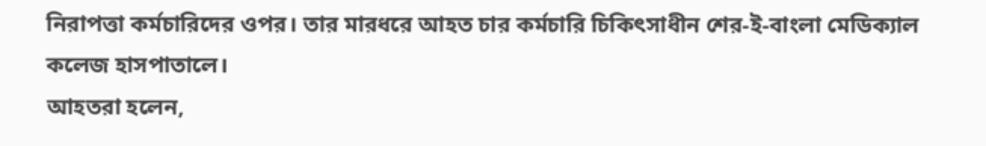নিরাপত্তা কর্মচারিদের ওপর। তার মারধরে আহত চার কর্মচারি চিকিৎসাধীন শের-ই-বাংলা মেডিক্যাল কলেজ হাসপাতালে।
আহতরা হলেন,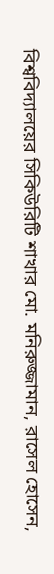বিশ্ববিদ্যালয়ের সিকিউরিটি শাখার মো. মনিরুজ্জামান, রাসেল হোসেন,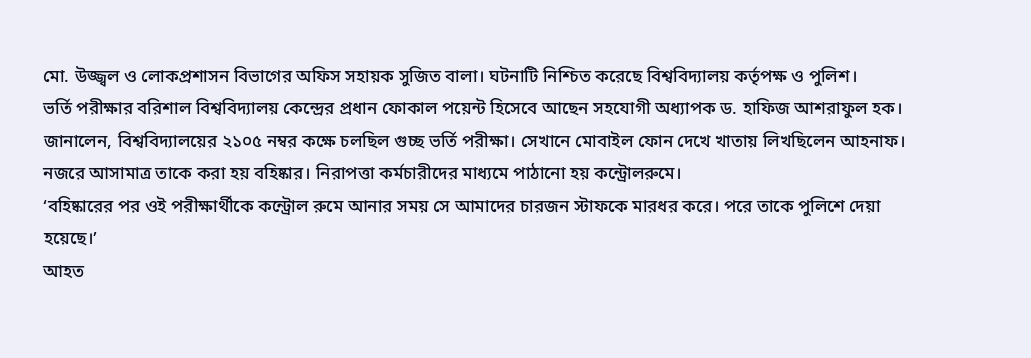মো. উজ্জ্বল ও লোকপ্রশাসন বিভাগের অফিস সহায়ক সুজিত বালা। ঘটনাটি নিশ্চিত করেছে বিশ্ববিদ্যালয় কর্তৃপক্ষ ও পুলিশ।
ভর্তি পরীক্ষার বরিশাল বিশ্ববিদ্যালয় কেন্দ্রের প্রধান ফোকাল পয়েন্ট হিসেবে আছেন সহযোগী অধ্যাপক ড. হাফিজ আশরাফুল হক। জানালেন, বিশ্ববিদ্যালয়ের ২১০৫ নম্বর কক্ষে চলছিল গুচ্ছ ভর্তি পরীক্ষা। সেখানে মোবাইল ফোন দেখে খাতায় লিখছিলেন আহনাফ। নজরে আসামাত্র তাকে করা হয় বহিষ্কার। নিরাপত্তা কর্মচারীদের মাধ্যমে পাঠানো হয় কন্ট্রোলরুমে।
‘বহিষ্কারের পর ওই পরীক্ষার্থীকে কন্ট্রোল রুমে আনার সময় সে আমাদের চারজন স্টাফকে মারধর করে। পরে তাকে পুলিশে দেয়া হয়েছে।’
আহত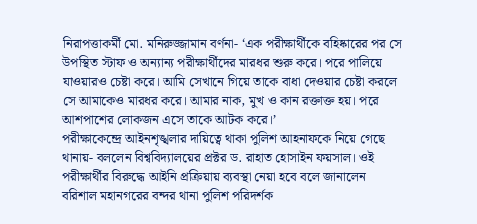নিরাপত্তাকর্মী মো. মনিরুজ্জামান বর্ণনা- ‘এক পরীক্ষার্থীকে বহিষ্কারের পর সে উপস্থিত স্টাফ ও অন্যান্য পরীক্ষার্থীদের মারধর শুরু করে। পরে পালিয়ে যাওয়ারও চেষ্টা করে। আমি সেখানে গিয়ে তাকে বাধা দেওয়ার চেষ্টা করলে সে আমাকেও মারধর করে। আমার নাক, মুখ ও কান রক্তাক্ত হয়। পরে আশপাশের লোকজন এসে তাকে আটক করে।’
পরীক্ষাকেন্দ্রে আইনশৃঙ্খলার দায়িত্বে থাকা পুলিশ আহনাফকে নিয়ে গেছে থানায়- বললেন বিশ্ববিদ্যালয়ের প্রক্টর ড. রাহাত হোসাইন ফয়সাল। ওই পরীক্ষার্থীর বিরুদ্ধে আইনি প্রক্রিয়ায় ব্যবস্থা নেয়া হবে বলে জানালেন বরিশাল মহানগরের বন্দর থানা পুলিশ পরিদর্শক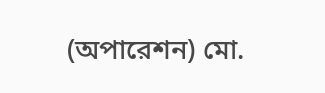(অপারেশন) মো.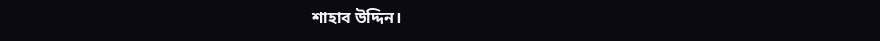শাহাব উদ্দিন।